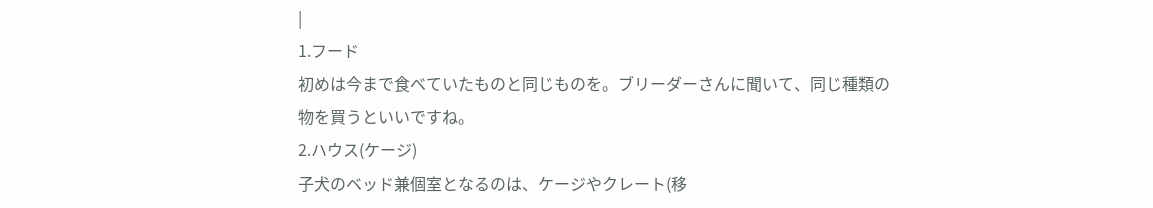|
1.フード
初めは今まで食べていたものと同じものを。ブリーダーさんに聞いて、同じ種類の物を買うといいですね。
2.ハウス(ケージ)
子犬のベッド兼個室となるのは、ケージやクレート(移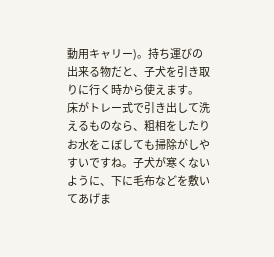動用キャリー)。持ち運びの出来る物だと、子犬を引き取りに行く時から使えます。
床がトレー式で引き出して洗えるものなら、粗相をしたりお水をこぼしても掃除がしやすいですね。子犬が寒くないように、下に毛布などを敷いてあげま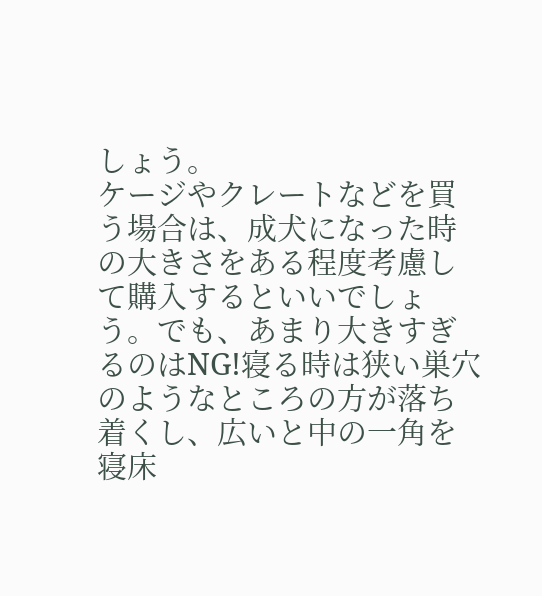しょう。
ケージやクレートなどを買う場合は、成犬になった時の大きさをある程度考慮して購入するといいでしょう。でも、あまり大きすぎるのはNG!寝る時は狭い巣穴のようなところの方が落ち着くし、広いと中の一角を寝床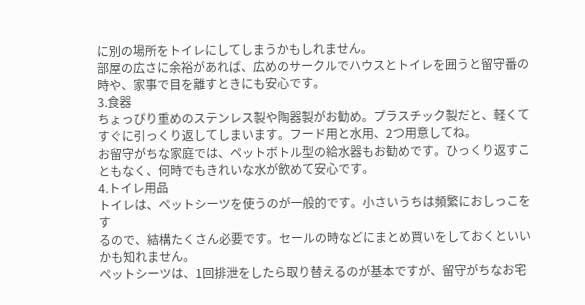に別の場所をトイレにしてしまうかもしれません。
部屋の広さに余裕があれば、広めのサークルでハウスとトイレを囲うと留守番の時や、家事で目を離すときにも安心です。
3.食器
ちょっぴり重めのステンレス製や陶器製がお勧め。プラスチック製だと、軽くてすぐに引っくり返してしまいます。フード用と水用、2つ用意してね。
お留守がちな家庭では、ペットボトル型の給水器もお勧めです。ひっくり返すこともなく、何時でもきれいな水が飲めて安心です。
4.トイレ用品
トイレは、ペットシーツを使うのが一般的です。小さいうちは頻繁におしっこをす
るので、結構たくさん必要です。セールの時などにまとめ買いをしておくといいかも知れません。
ペットシーツは、1回排泄をしたら取り替えるのが基本ですが、留守がちなお宅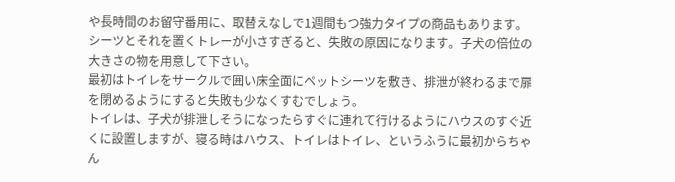や長時間のお留守番用に、取替えなしで1週間もつ強力タイプの商品もあります。
シーツとそれを置くトレーが小さすぎると、失敗の原因になります。子犬の倍位の大きさの物を用意して下さい。
最初はトイレをサークルで囲い床全面にペットシーツを敷き、排泄が終わるまで扉を閉めるようにすると失敗も少なくすむでしょう。
トイレは、子犬が排泄しそうになったらすぐに連れて行けるようにハウスのすぐ近くに設置しますが、寝る時はハウス、トイレはトイレ、というふうに最初からちゃん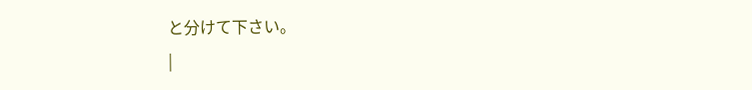と分けて下さい。
|